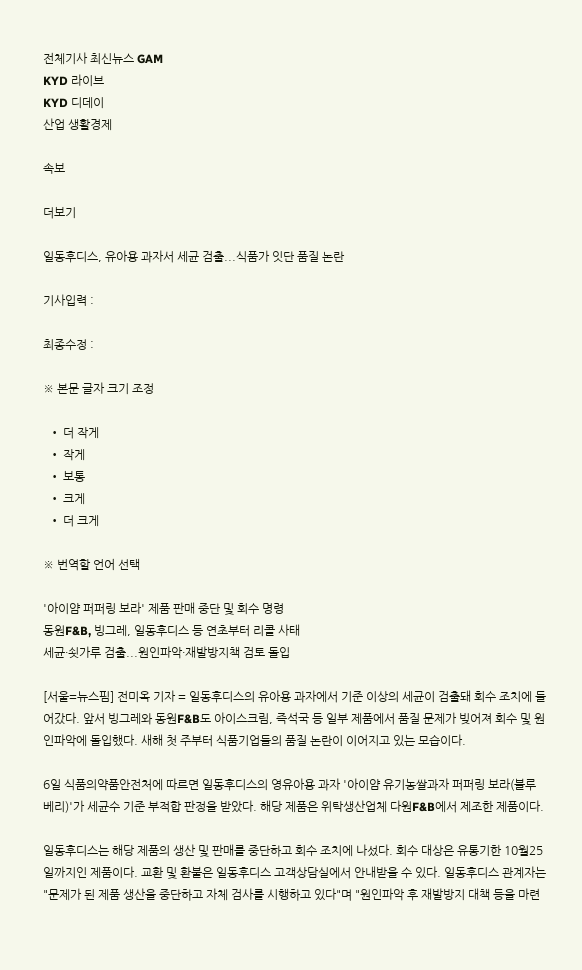전체기사 최신뉴스 GAM
KYD 라이브
KYD 디데이
산업 생활경제

속보

더보기

일동후디스, 유아용 과자서 세균 검출...식품가 잇단 품질 논란

기사입력 :

최종수정 :

※ 본문 글자 크기 조정

  • 더 작게
  • 작게
  • 보통
  • 크게
  • 더 크게

※ 번역할 언어 선택

'아이얌 퍼퍼링 보라' 제품 판매 중단 및 회수 명령
동원F&B, 빙그레, 일동후디스 등 연초부터 리콜 사태
세균·쇳가루 검출...원인파악·재발방지책 검토 돌입

[서울=뉴스핌] 전미옥 기자 = 일동후디스의 유아용 과자에서 기준 이상의 세균이 검출돼 회수 조치에 들어갔다. 앞서 빙그레와 동원F&B도 아이스크림, 즉석국 등 일부 제품에서 품질 문제가 빚어져 회수 및 원인파악에 돌입했다. 새해 첫 주부터 식품기업들의 품질 논란이 이어지고 있는 모습이다.

6일 식품의약품안전처에 따르면 일동후디스의 영유아용 과자 '아이얌 유기농쌀과자 퍼퍼링 보라(블루베리)'가 세균수 기준 부적합 판정을 받았다. 해당 제품은 위탁생산업체 다원F&B에서 제조한 제품이다.

일동후디스는 해당 제품의 생산 및 판매를 중단하고 회수 조치에 나섰다. 회수 대상은 유통기한 10월25일까지인 제품이다. 교환 및 환불은 일동후디스 고객상담실에서 안내받을 수 있다. 일동후디스 관계자는 "문제가 된 제품 생산을 중단하고 자체 검사를 시행하고 있다"며 "원인파악 후 재발방지 대책 등을 마련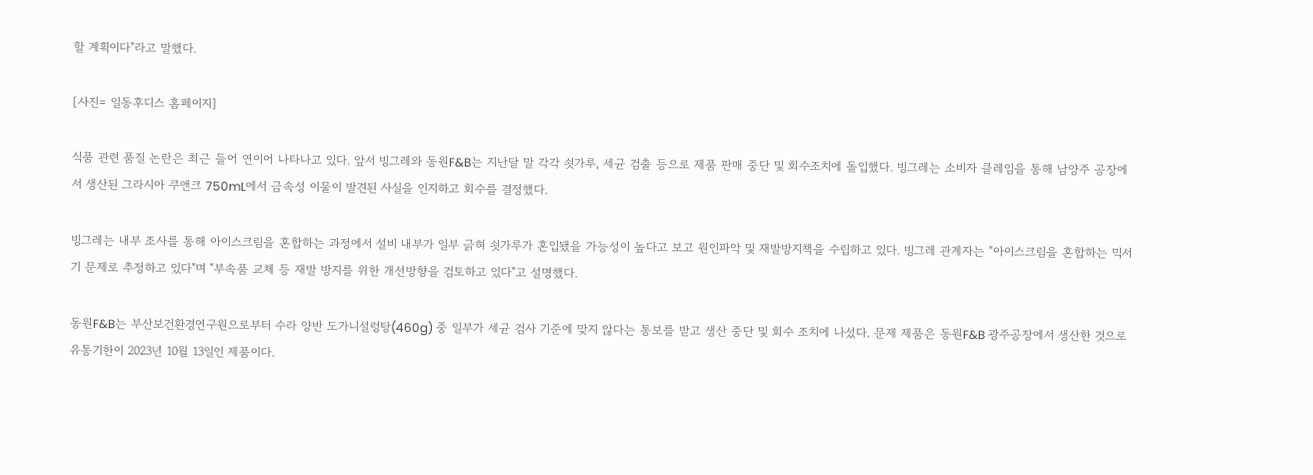할 계획이다"라고 말했다.

[사진= 일동후디스 홈페이지]

식품 관련 품질 논란은 최근 들어 연이어 나타나고 있다. 앞서 빙그레와 동원F&B는 지난달 말 각각 쇳가루, 세균 검출 등으로 제품 판매 중단 및 회수조치에 돌입했다. 빙그레는 소비자 클레임을 통해 남양주 공장에서 생산된 그라시아 쿠앤크 750mL에서 금속성 이물이 발견된 사실을 인지하고 회수를 결정했다.

빙그레는 내부 조사를 통해 아이스크림을 혼합하는 과정에서 설비 내부가 일부 긁혀 쇳가루가 혼입됐을 가능성이 높다고 보고 원인파악 및 재발방지책을 수립하고 있다. 빙그레 관계자는 "아이스크림을 혼합하는 믹서기 문제로 추정하고 있다"며 "부속품 교체 등 재발 방지를 위한 개선방향을 검토하고 있다"고 설명했다.

동원F&B는 부산보건환경연구원으로부터 수라 양반 도가니설렁탕(460g) 중 일부가 세균 검사 기준에 맞지 않다는 통보를 받고 생산 중단 및 회수 조치에 나섰다. 문제 제품은 동원F&B 광주공장에서 생산한 것으로 유통기한이 2023년 10월 13일인 제품이다.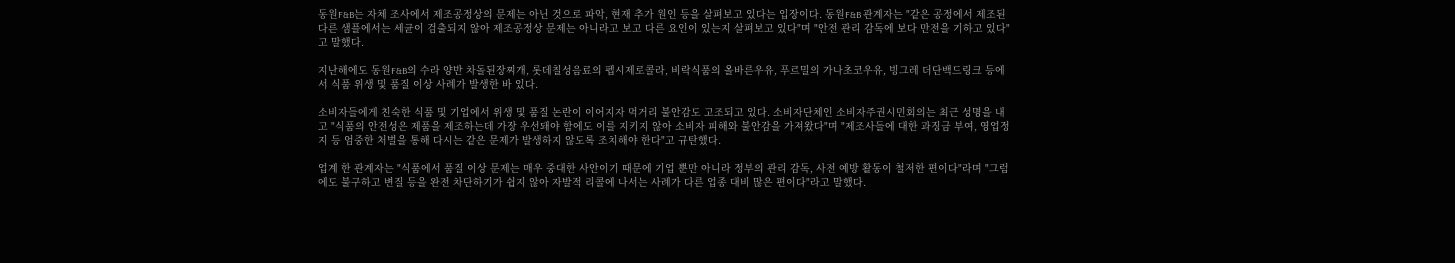동원F&B는 자체 조사에서 제조공정상의 문제는 아닌 것으로 파악, 현재 추가 원인 등을 살펴보고 있다는 입장이다. 동원F&B 관계자는 "같은 공정에서 제조된 다른 샘플에서는 세균이 검출되지 않아 제조공정상 문제는 아니라고 보고 다른 요인이 있는지 살펴보고 있다"며 "안전 관리 감독에 보다 만전을 기하고 있다"고 말했다.

지난해에도 동원F&B의 수라 양반 차돌된장찌개, 롯데칠성음료의 펩시제로콜라, 비락식품의 올바른우유, 푸르밀의 가나초코우유, 빙그레 더단백드링크 등에서 식품 위생 및 품질 이상 사례가 발생한 바 있다.

소비자들에게 친숙한 식품 및 기업에서 위생 및 품질 논란이 이어지자 먹거리 불안감도 고조되고 있다. 소비자단체인 소비자주권시민회의는 최근 성명을 내고 "식품의 안전성은 제품을 제조하는데 가장 우선돼야 함에도 이를 지키지 않아 소비자 피해와 불안감을 가져왔다"며 "제조사들에 대한 과징금 부여, 영업정지 등 엄중한 처벌을 통해 다시는 같은 문제가 발생하지 않도록 조치해야 한다"고 규탄했다.

업계 한 관계자는 "식품에서 품질 이상 문제는 매우 중대한 사안이기 때문에 기업 뿐만 아니라 정부의 관리 감독, 사전 예방 활동이 철저한 편이다"라며 "그럼에도 불구하고 변질 등을 완전 차단하기가 쉽지 않아 자발적 리콜에 나서는 사례가 다른 업종 대비 많은 편이다"라고 말했다.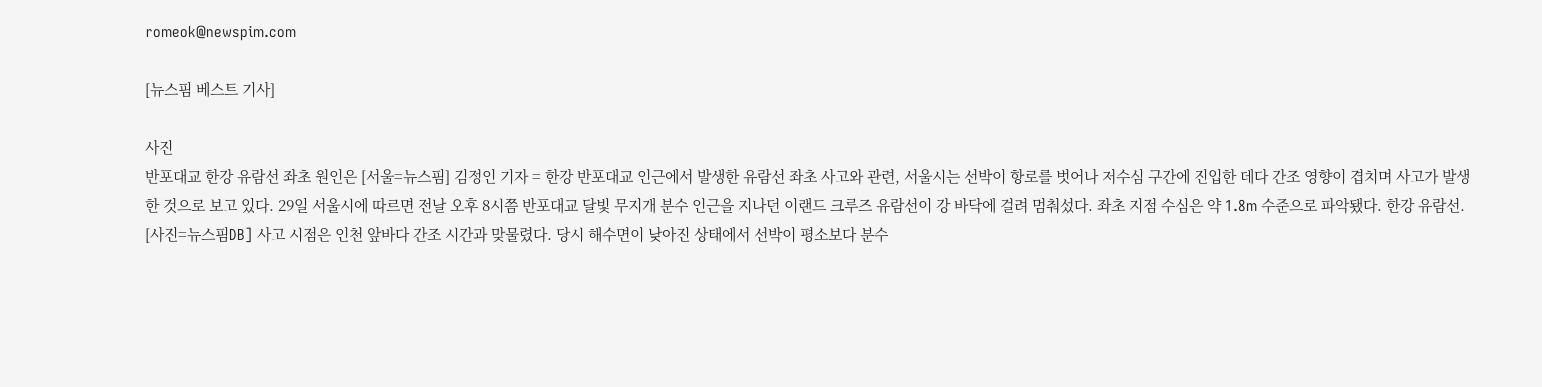romeok@newspim.com

[뉴스핌 베스트 기사]

사진
반포대교 한강 유람선 좌초 원인은 [서울=뉴스핌] 김정인 기자 = 한강 반포대교 인근에서 발생한 유람선 좌초 사고와 관련, 서울시는 선박이 항로를 벗어나 저수심 구간에 진입한 데다 간조 영향이 겹치며 사고가 발생한 것으로 보고 있다. 29일 서울시에 따르면 전날 오후 8시쯤 반포대교 달빛 무지개 분수 인근을 지나던 이랜드 크루즈 유람선이 강 바닥에 걸려 멈춰섰다. 좌초 지점 수심은 약 1.8m 수준으로 파악됐다. 한강 유람선. [사진=뉴스핌DB] 사고 시점은 인천 앞바다 간조 시간과 맞물렸다. 당시 해수면이 낮아진 상태에서 선박이 평소보다 분수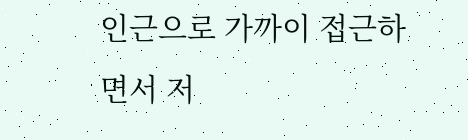인근으로 가까이 접근하면서 저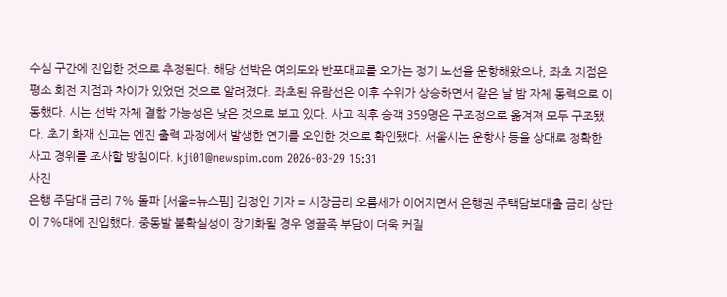수심 구간에 진입한 것으로 추정된다. 해당 선박은 여의도와 반포대교를 오가는 정기 노선을 운항해왔으나, 좌초 지점은 평소 회전 지점과 차이가 있었던 것으로 알려졌다. 좌초된 유람선은 이후 수위가 상승하면서 같은 날 밤 자체 동력으로 이동했다. 시는 선박 자체 결함 가능성은 낮은 것으로 보고 있다. 사고 직후 승객 359명은 구조정으로 옮겨져 모두 구조됐다. 초기 화재 신고는 엔진 출력 과정에서 발생한 연기를 오인한 것으로 확인됐다. 서울시는 운항사 등을 상대로 정확한 사고 경위를 조사할 방침이다. kji01@newspim.com 2026-03-29 15:31
사진
은행 주담대 금리 7% 돌파 [서울=뉴스핌] 김정인 기자 = 시장금리 오름세가 이어지면서 은행권 주택담보대출 금리 상단이 7%대에 진입했다. 중동발 불확실성이 장기화될 경우 영끌족 부담이 더욱 커질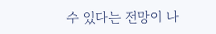수 있다는 전망이 나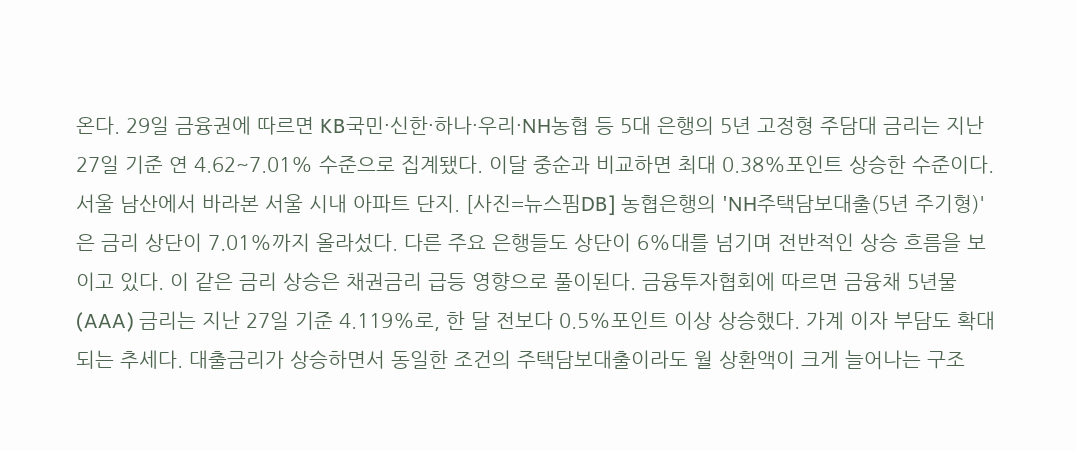온다. 29일 금융권에 따르면 KB국민·신한·하나·우리·NH농협 등 5대 은행의 5년 고정형 주담대 금리는 지난 27일 기준 연 4.62~7.01% 수준으로 집계됐다. 이달 중순과 비교하면 최대 0.38%포인트 상승한 수준이다. 서울 남산에서 바라본 서울 시내 아파트 단지. [사진=뉴스핌DB] 농협은행의 'NH주택담보대출(5년 주기형)'은 금리 상단이 7.01%까지 올라섰다. 다른 주요 은행들도 상단이 6%대를 넘기며 전반적인 상승 흐름을 보이고 있다. 이 같은 금리 상승은 채권금리 급등 영향으로 풀이된다. 금융투자협회에 따르면 금융채 5년물(AAA) 금리는 지난 27일 기준 4.119%로, 한 달 전보다 0.5%포인트 이상 상승했다. 가계 이자 부담도 확대되는 추세다. 대출금리가 상승하면서 동일한 조건의 주택담보대출이라도 월 상환액이 크게 늘어나는 구조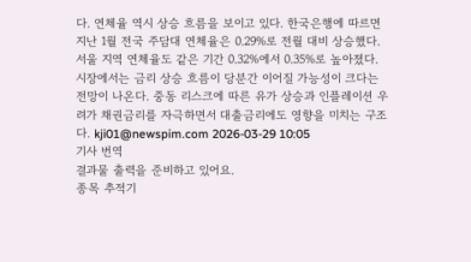다. 연체율 역시 상승 흐름을 보이고 있다. 한국은행에 따르면 지난 1월 전국 주담대 연체율은 0.29%로 전월 대비 상승했다. 서울 지역 연체율도 같은 기간 0.32%에서 0.35%로 높아졌다. 시장에서는 금리 상승 흐름이 당분간 이어질 가능성이 크다는 전망이 나온다. 중동 리스크에 따른 유가 상승과 인플레이션 우려가 채권금리를 자극하면서 대출금리에도 영향을 미치는 구조다. kji01@newspim.com 2026-03-29 10:05
기사 번역
결과물 출력을 준비하고 있어요.
종목 추적기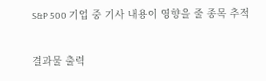S&P 500 기업 중 기사 내용이 영향을 줄 종목 추적

결과물 출력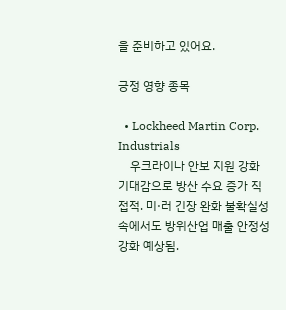을 준비하고 있어요.

긍정 영향 종목

  • Lockheed Martin Corp. Industrials
    우크라이나 안보 지원 강화 기대감으로 방산 수요 증가 직접적. 미·러 긴장 완화 불확실성 속에서도 방위산업 매출 안정성 강화 예상됨.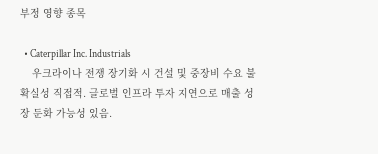부정 영향 종목

  • Caterpillar Inc. Industrials
    우크라이나 전쟁 장기화 시 건설 및 중장비 수요 불확실성 직접적. 글로벌 인프라 투자 지연으로 매출 성장 둔화 가능성 있음.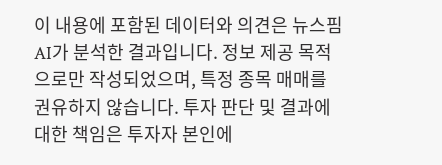이 내용에 포함된 데이터와 의견은 뉴스핌 AI가 분석한 결과입니다. 정보 제공 목적으로만 작성되었으며, 특정 종목 매매를 권유하지 않습니다. 투자 판단 및 결과에 대한 책임은 투자자 본인에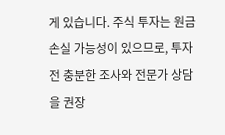게 있습니다. 주식 투자는 원금 손실 가능성이 있으므로, 투자 전 충분한 조사와 전문가 상담을 권장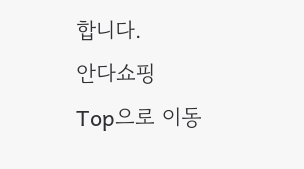합니다.
안다쇼핑
Top으로 이동